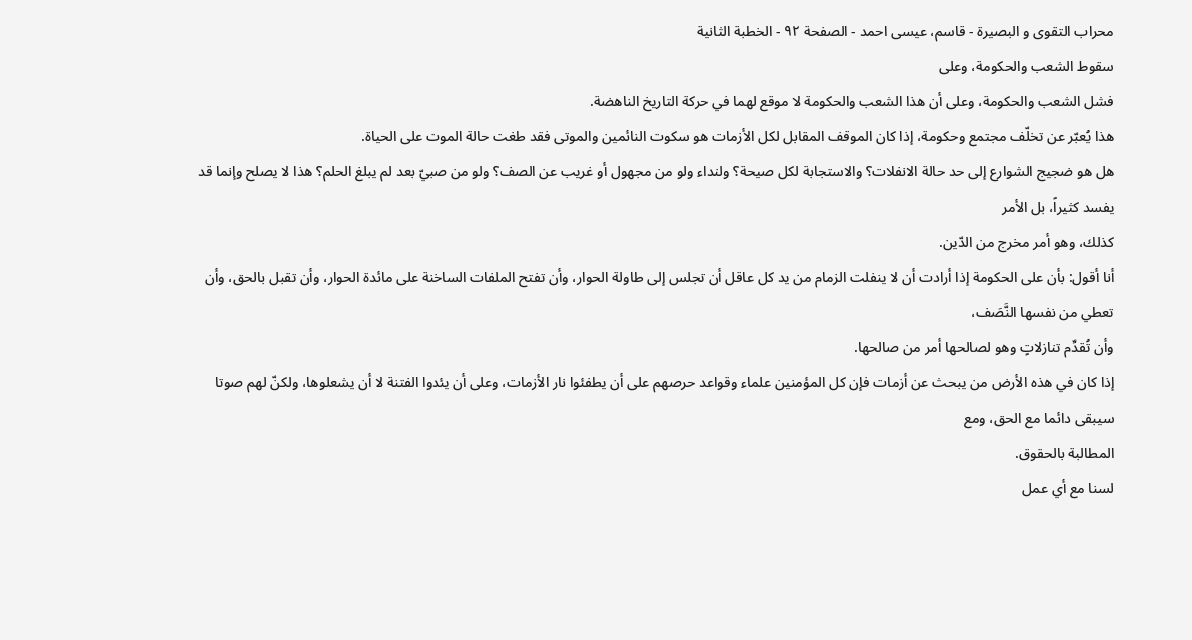محراب التقوى و البصيرة - قاسم، عيسى احمد - الصفحة ٩٢ - الخطبة الثانية
سقوط الشعب والحكومة، وعلى
فشل الشعب والحكومة، وعلى أن هذا الشعب والحكومة لا موقع لهما في حركة التاريخ الناهضة.
هذا يُعبّر عن تخلّف مجتمع وحكومة، إذا كان الموقف المقابل لكل الأزمات هو سكوت النائمين والموتى فقد طغت حالة الموت على الحياة.
هل هو ضجيج الشوارع إلى حد حالة الانفلات؟ والاستجابة لكل صيحة؟ ولنداء ولو من مجهول أو غريب عن الصف؟ ولو من صبيّ بعد لم يبلغ الحلم؟ هذا لا يصلح وإنما قد يفسد كثيراً، بل الأمر
كذلك، وهو أمر مخرج من الدّين.
أنا أقول: بأن على الحكومة إذا أرادت أن لا ينفلت الزمام من يد كل عاقل أن تجلس إلى طاولة الحوار، وأن تفتح الملفات الساخنة على مائدة الحوار، وأن تقبل بالحق، وأن تعطي من نفسها النَّصَف،
وأن تُقدِّم تنازلاتٍ وهو لصالحها أمر من صالحها.
إذا كان في هذه الأرض من يبحث عن أزمات فإن كل المؤمنين علماء وقواعد حرصهم على أن يطفئوا نار الأزمات، وعلى أن يئدوا الفتنة لا أن يشعلوها، ولكنّ لهم صوتا سيبقى دائما مع الحق، ومع
المطالبة بالحقوق.
لسنا مع أي عمل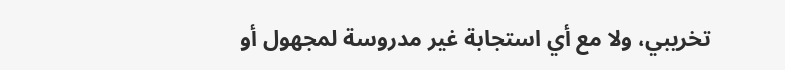تخريبي، ولا مع أي استجابة غير مدروسة لمجهول أو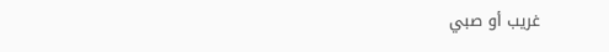غريب أو صبي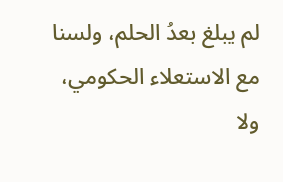لم يبلغ بعدُ الحلم، ولسنا مع الاستعلاء الحكومي، ولا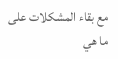مع بقاء المشكلات على ما هي